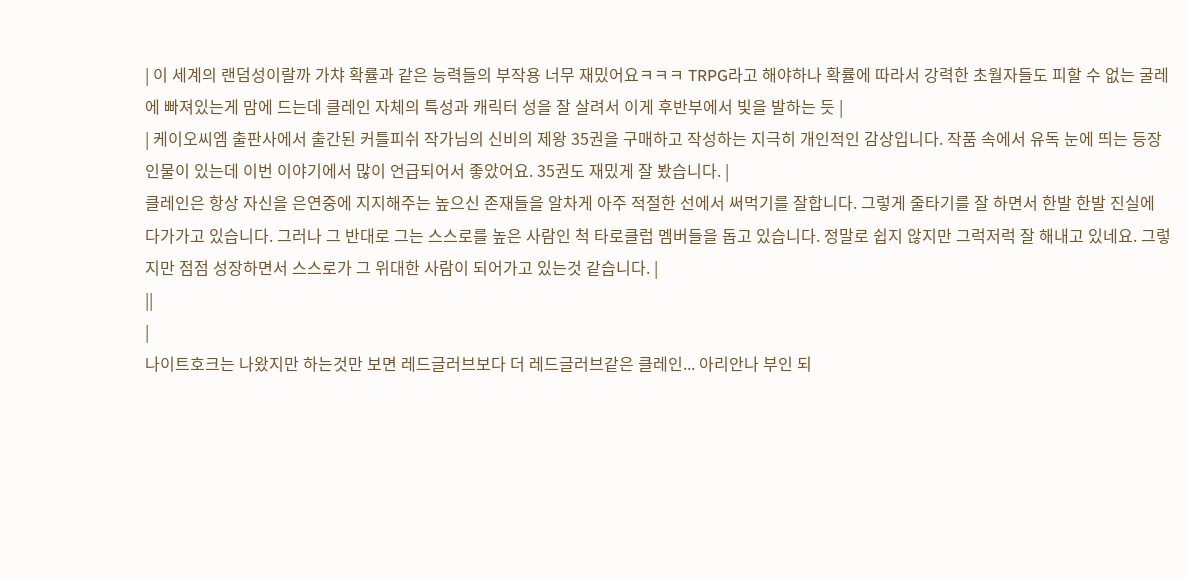| 이 세계의 랜덤성이랄까 가챠 확률과 같은 능력들의 부작용 너무 재밌어요ㅋㅋㅋ TRPG라고 해야하나 확률에 따라서 강력한 초월자들도 피할 수 없는 굴레에 빠져있는게 맘에 드는데 클레인 자체의 특성과 캐릭터 성을 잘 살려서 이게 후반부에서 빛을 발하는 듯 |
| 케이오씨엠 출판사에서 출간된 커틀피쉬 작가님의 신비의 제왕 35권을 구매하고 작성하는 지극히 개인적인 감상입니다. 작품 속에서 유독 눈에 띄는 등장인물이 있는데 이번 이야기에서 많이 언급되어서 좋았어요. 35권도 재밌게 잘 봤습니다. |
클레인은 항상 자신을 은연중에 지지해주는 높으신 존재들을 알차게 아주 적절한 선에서 써먹기를 잘합니다. 그렇게 줄타기를 잘 하면서 한발 한발 진실에 다가가고 있습니다. 그러나 그 반대로 그는 스스로를 높은 사람인 척 타로클럽 멤버들을 돕고 있습니다. 정말로 쉽지 않지만 그럭저럭 잘 해내고 있네요. 그렇지만 점점 성장하면서 스스로가 그 위대한 사람이 되어가고 있는것 같습니다. |
||
|
나이트호크는 나왔지만 하는것만 보면 레드글러브보다 더 레드글러브같은 클레인... 아리안나 부인 되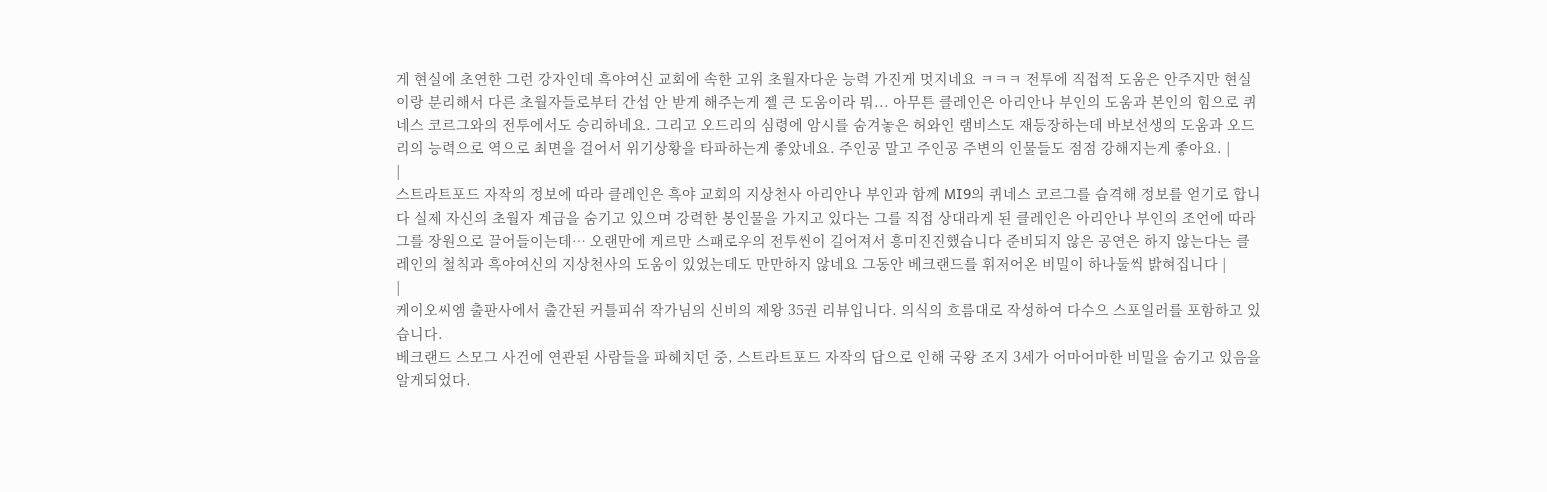게 현실에 초연한 그런 강자인데 흑야여신 교회에 속한 고위 초월자다운 능력 가진게 멋지네요 ㅋㅋㅋ 전투에 직접적 도움은 안주지만 현실이랑 분리해서 다른 초월자들로부터 간섭 안 받게 해주는게 젤 큰 도움이라 뭐... 아무튼 클레인은 아리안나 부인의 도움과 본인의 힘으로 퀴네스 코르그와의 전투에서도 승리하네요. 그리고 오드리의 심령에 암시를 숨겨놓은 허와인 램비스도 재등장하는데 바보선생의 도움과 오드리의 능력으로 역으로 최면을 걸어서 위기상황을 타파하는게 좋았네요. 주인공 말고 주인공 주변의 인물들도 점점 강해지는게 좋아요. |
|
스트라트포드 자작의 정보에 따라 클레인은 흑야 교회의 지상천사 아리안나 부인과 함께 MI9의 퀴네스 코르그를 습격해 정보를 얻기로 합니다 실제 자신의 초월자 계급을 숨기고 있으며 강력한 봉인물을 가지고 있다는 그를 직접 상대라게 된 클레인은 아리안나 부인의 조언에 따라 그를 장원으로 끌어들이는데… 오랜만에 게르만 스패로우의 전투씬이 길어져서 흥미진진했습니다 준비되지 않은 공연은 하지 않는다는 클레인의 철칙과 흑야여신의 지상천사의 도움이 있었는데도 만만하지 않네요 그동안 베크랜드를 휘저어온 비밀이 하나둘씩 밝혀집니다 |
|
케이오씨엠 출판사에서 출간된 커틀피쉬 작가님의 신비의 제왕 35권 리뷰입니다. 의식의 흐름대로 작성하여 다수으 스포일러를 포함하고 있습니다.
베크랜드 스모그 사건에 연관된 사람들을 파헤치던 중, 스트라트포드 자작의 답으로 인해 국왕 조지 3세가 어마어마한 비밀을 숨기고 있음을 알게되었다.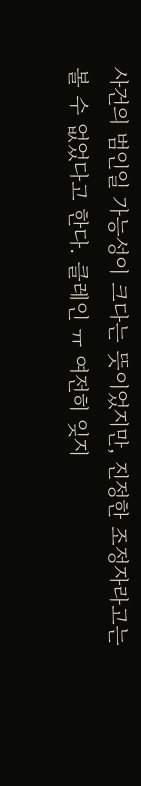사건의 범인일 가능성이 크다는 뜻이었지만, 진정한 조정자라고는 볼 수 없었다고 한다. 클레인 ㅠ 여전히 잊지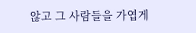않고 그 사람들을 가엽게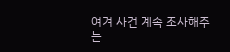여겨 사건 계속 조사해주는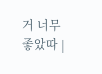거 너무 좋았따 |